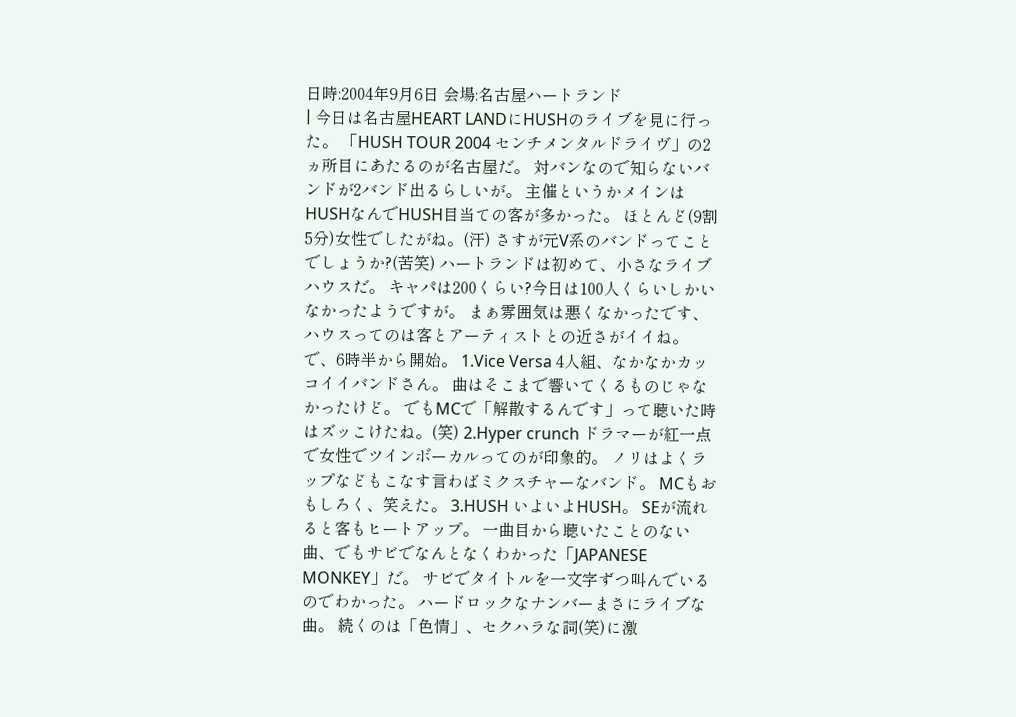日時:2004年9月6日 会場:名古屋ハートランド
| 今日は名古屋HEART LANDにHUSHのライブを見に行った。 「HUSH TOUR 2004 センチメンタルドライヴ」の2ヵ所目にあたるのが名古屋だ。 対バンなので知らないバンドが2バンド出るらしいが。 主催というかメインはHUSHなんでHUSH目当ての客が多かった。 ほとんど(9割5分)女性でしたがね。(汗) さすが元V系のバンドってことでしょうか?(苦笑) ハートランドは初めて、小さなライブハウスだ。 キャパは200くらい?今日は100人くらいしかいなかったようですが。 まぁ雰囲気は悪くなかったです、ハウスってのは客とアーティストとの近さがイイね。 で、6時半から開始。 1.Vice Versa 4人組、なかなかカッコイイバンドさん。 曲はそこまで響いてくるものじゃなかったけど。 でもMCで「解散するんです」って聴いた時はズッこけたね。(笑) 2.Hyper crunch ドラマーが紅一点で女性でツインボーカルってのが印象的。 ノリはよくラップなどもこなす言わばミクスチャーなバンド。 MCもおもしろく、笑えた。 3.HUSH いよいよHUSH。 SEが流れると客もヒートアップ。 一曲目から聴いたことのない曲、でもサビでなんとなくわかった「JAPANESE MONKEY」だ。 サビでタイトルを一文字ずつ叫んでいるのでわかった。 ハードロックなナンバーまさにライブな曲。 続くのは「色情」、セクハラな詞(笑)に激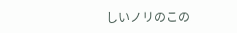しいノリのこの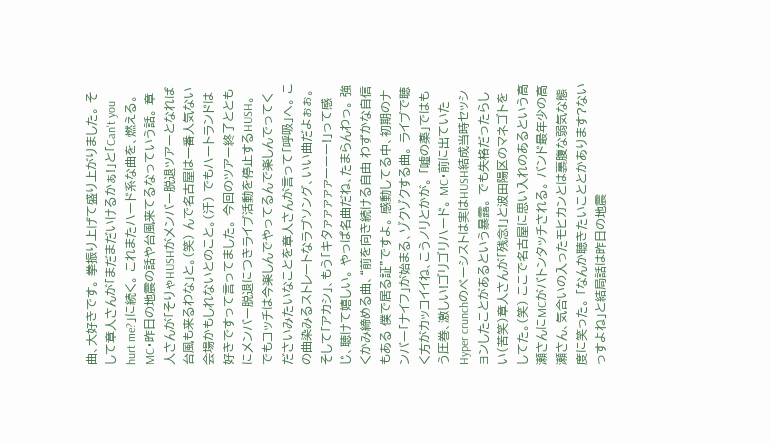曲、大好きです。 拳振り上げて盛り上がりました。 そして章人さんが「まだまだいけるかぁ!」と「Can't you hurt me?」に続く。 これまたハード系な曲を、燃える。 MC・昨日の地震の話や台風来てるなっていう話。 章人さんが「そりゃHUSHがメンバー脱退ツアーとなれば台風も来るわな」と。(笑) んで名古屋は一番人気ない会場かもしれないとのこと。(汗) でもハートランドは好きですって言ってました。 今回のツアー終了とともにメンバー脱退につきライブ活動を停止するHUSH。 でもコッチは今楽しんでやってるんで楽しんでってくださいみたいなことを章人さんが言って「呼吸」へ。 この曲染みるストレートなラブソング、いい曲だよぉぉ。 そして「アカシ」、もう「キタァァァァァーーー!」って感じ、聴けて嬉しい。 やっぱ名曲だね、たまらんわっ。 強くかみ締める曲、“前を向き続ける自由 わずかな自信もある 僕で居る証”ですよ。 感動してる中、初期のナンバー「ナイフ」が始まる、ゾクゾクする曲。 ライブで聴く方がカッコイイね、こうノリとかが。 「嘘の薬」ではもう圧巻、激しい!ゴリゴリハード。 MC・前に出ていたHyper crunchのベーシストは実はHUSH結成当時セッションしたことがあるという暴露。 でも失格だったらしい(苦笑)章人さんが「残念!」と波田陽区のマネゴトをしてた。(笑) ここで名古屋に思い入れのあるという高瀬さんにMCがバトンタッチされる。 バンド最年少の高瀬さん、気合いの入ったモヒカンとは裏腹な弱気な態度に笑った。 「なんか聴きたいこととかあります?ないっすよね」と結局話は昨日の地震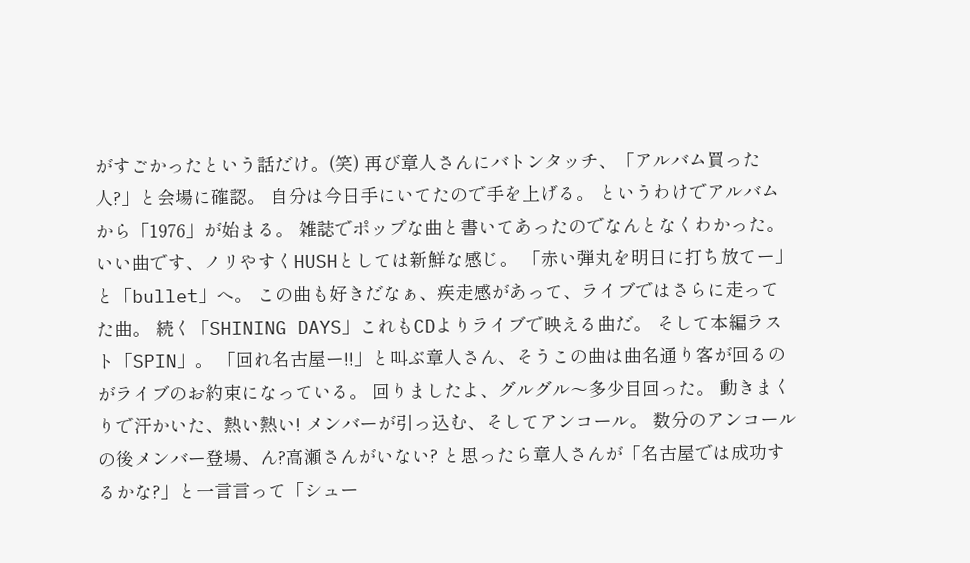がすごかったという話だけ。(笑) 再び章人さんにバトンタッチ、「アルバム買った人?」と会場に確認。 自分は今日手にいてたので手を上げる。 というわけでアルバムから「1976」が始まる。 雑誌でポップな曲と書いてあったのでなんとなくわかった。 いい曲です、ノリやすくHUSHとしては新鮮な感じ。 「赤い弾丸を明日に打ち放てー」と「bullet」へ。 この曲も好きだなぁ、疾走感があって、ライブではさらに走ってた曲。 続く「SHINING DAYS」これもCDよりライブで映える曲だ。 そして本編ラスト「SPIN」。 「回れ名古屋ー!!」と叫ぶ章人さん、そうこの曲は曲名通り客が回るのがライブのお約束になっている。 回りましたよ、グルグル〜多少目回った。 動きまくりで汗かいた、熱い熱い! メンバーが引っ込む、そしてアンコール。 数分のアンコールの後メンバー登場、ん?高瀬さんがいない? と思ったら章人さんが「名古屋では成功するかな?」と一言言って「シュー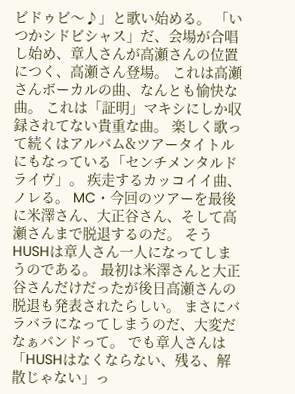ビドゥビ〜♪」と歌い始める。 「いつかシドビシャス」だ、会場が合唱し始め、章人さんが高瀬さんの位置につく、高瀬さん登場。 これは高瀬さんボーカルの曲、なんとも愉快な曲。 これは「証明」マキシにしか収録されてない貴重な曲。 楽しく歌って続くはアルバム&ツアータイトルにもなっている「センチメンタルドライヴ」。 疾走するカッコイイ曲、ノレる。 MC・今回のツアーを最後に米澤さん、大正谷さん、そして高瀬さんまで脱退するのだ。 そうHUSHは章人さん一人になってしまうのである。 最初は米澤さんと大正谷さんだけだったが後日高瀬さんの脱退も発表されたらしい。 まさにバラバラになってしまうのだ、大変だなぁバンドって。 でも章人さんは「HUSHはなくならない、残る、解散じゃない」っ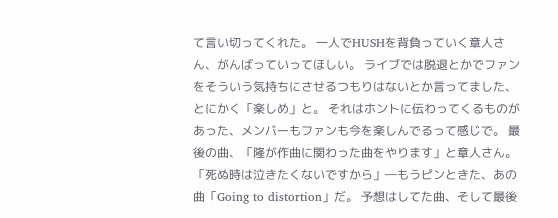て言い切ってくれた。 一人でHUSHを背負っていく章人さん、がんばっていってほしい。 ライブでは脱退とかでファンをそういう気持ちにさせるつもりはないとか言ってました、とにかく「楽しめ」と。 それはホントに伝わってくるものがあった、メンバーもファンも今を楽しんでるって感じで。 最後の曲、「隆が作曲に関わった曲をやります」と章人さん。 「死ぬ時は泣きたくないですから」―もうピンときた、あの曲「Going to distortion」だ。 予想はしてた曲、そして最後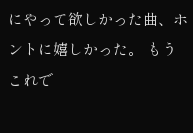にやって欲しかった曲、ホントに嬉しかった。 もうこれで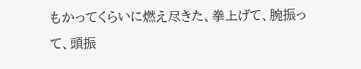もかってくらいに燃え尽きた、拳上げて、腕振って、頭振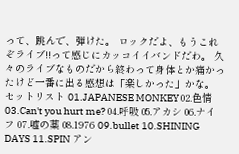って、跳んで、弾けた。 ロックだよ、もうこれぞライブ!!って感じにカッコイイバンドだわ。 久々のライブなものだから終わって身体とか痛かったけど一番に出る感想は「楽しかった」かな。 セットリスト 01.JAPANESE MONKEY 02.色情 03.Can't you hurt me? 04.呼吸 05.アカシ 06.ナイフ 07.嘘の薬 08.1976 09.bullet 10.SHINING DAYS 11.SPIN アン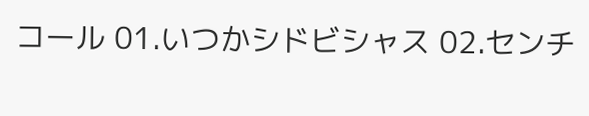コール 01.いつかシドビシャス 02.センチ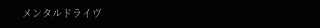メンタルドライヴ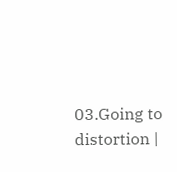03.Going to distortion |